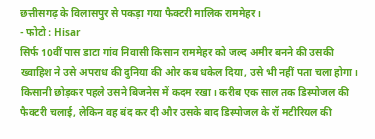छत्तीसगढ़ के विलासपुर से पकड़ा गया फैक्टरी मालिक राममेहर।
- फोटो : Hisar
सिर्फ 10वीं पास डाटा गांव निवासी किसान राममेहर को जल्द अमीर बनने की उसकी ख्वाहिश ने उसे अपराध की दुनिया की ओर कब धकेल दिया, उसे भी नहीं पता चला होगा। किसानी छोड़कर पहले उसने बिजनेस में कदम रखा। करीब एक साल तक डिस्पोजल की फैक्टरी चलाई, लेकिन वह बंद कर दी और उसके बाद डिस्पोजल के रॉ मटीरियल की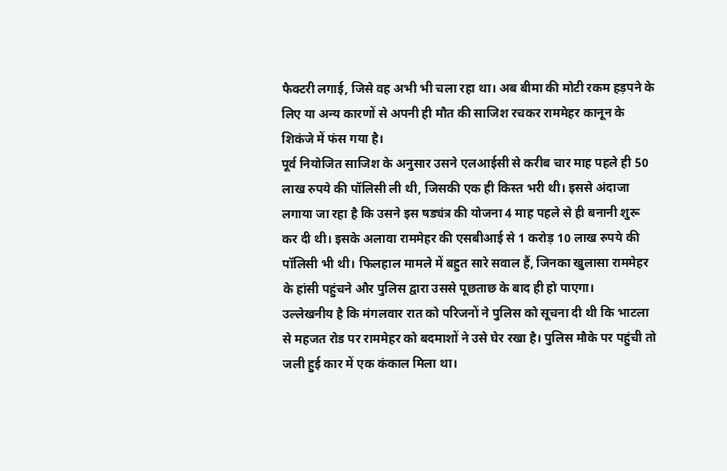फैक्टरी लगाई, जिसे वह अभी भी चला रहा था। अब बीमा की मोटी रकम हड़पने के लिए या अन्य कारणों से अपनी ही मौत की साजिश रचकर राममेहर कानून के शिकंजे में फंस गया है।
पूर्व नियोजित साजिश के अनुसार उसने एलआईसी से करीब चार माह पहले ही 50 लाख रुपये की पॉलिसी ली थी, जिसकी एक ही किस्त भरी थी। इससे अंदाजा लगाया जा रहा है कि उसने इस षड्यंत्र की योजना 4 माह पहले से ही बनानी शुरू कर दी थी। इसके अलावा राममेहर की एसबीआई से 1 करोड़ 10 लाख रुपये की पॉलिसी भी थी। फिलहाल मामले में बहुत सारे सवाल हैं, जिनका खुलासा राममेहर के हांसी पहुंचने और पुलिस द्वारा उससे पूछताछ के बाद ही हो पाएगा।
उल्लेखनीय है कि मंगलवार रात को परिजनों ने पुलिस को सूचना दी थी कि भाटला से महजत रोड पर राममेहर को बदमाशों ने उसे घेर रखा है। पुलिस मौके पर पहुंची तो जली हुई कार में एक कंकाल मिला था।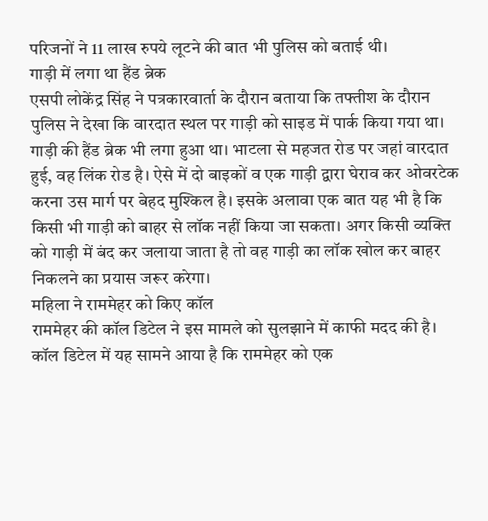परिजनों ने 11 लाख रुपये लूटने की बात भी पुलिस को बताई थी।
गाड़ी में लगा था हैंड ब्रेक
एसपी लोकेंद्र सिंह ने पत्रकारवार्ता के दौरान बताया कि तफ्तीश के दौरान पुलिस ने देखा कि वारदात स्थल पर गाड़ी को साइड में पार्क किया गया था। गाड़ी की हैंड ब्रेक भी लगा हुआ था। भाटला से महजत रोड पर जहां वारदात हुई, वह लिंक रोड है। ऐसे में दो बाइकों व एक गाड़ी द्वारा घेराव कर ओवरटेक करना उस मार्ग पर बेहद मुश्किल है। इसके अलावा एक बात यह भी है कि किसी भी गाड़ी को बाहर से लॉक नहीं किया जा सकता। अगर किसी व्यक्ति को गाड़ी में बंद कर जलाया जाता है तो वह गाड़ी का लॉक खोल कर बाहर निकलने का प्रयास जरूर करेगा।
महिला ने राममेहर को किए कॉल
राममेहर की कॉल डिटेल ने इस मामले को सुलझाने में काफी मदद की है। कॉल डिटेल में यह सामने आया है कि राममेहर को एक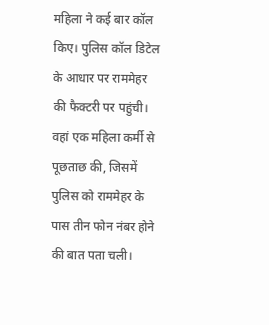महिला ने कई बार कॉल किए। पुलिस कॉल डिटेल के आधार पर राममेहर की फैक्टरी पर पहुंची। वहां एक महिला कर्मी से पूछताछ की, जिसमें पुलिस को राममेहर के पास तीन फोन नंबर होने की बात पता चली।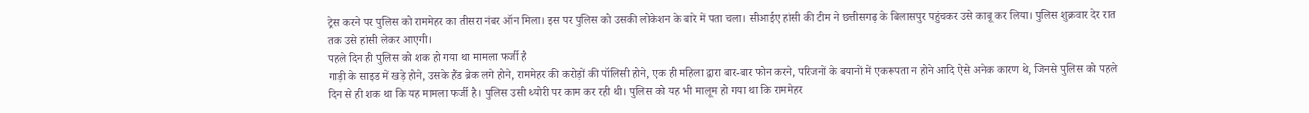ट्रेस करने पर पुलिस को राममेहर का तीसरा नंबर ऑन मिला। इस पर पुलिस को उसकी लोकेशन के बारे में पता चला। सीआईए हांसी की टीम ने छत्तीसगढ़ के बिलासपुर पहुंचकर उसे काबू कर लिया। पुलिस शुक्रवार देर रात तक उसे हांसी लेकर आएगी।
पहले दिन ही पुलिस को शक हो गया था मामला फर्जी है
गाड़ी के साइड में खड़े होने, उसके हैंड ब्रेक लगे होने, राममेहर की करोड़ों की पॉलिसी होने, एक ही महिला द्वारा बार-बार फोन करने, परिजनों के बयानों में एकरूपता न होने आदि ऐसे अनेक कारण थे, जिनसे पुलिस को पहले दिन से ही शक था कि यह मामला फर्जी है। पुलिस उसी थ्योरी पर काम कर रही थी। पुलिस को यह भी मालूम हो गया था कि राममेहर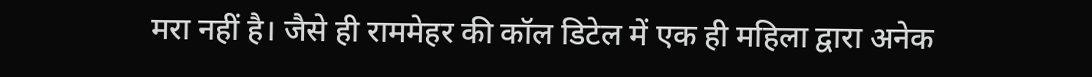मरा नहीं है। जैसे ही राममेहर की कॉल डिटेल में एक ही महिला द्वारा अनेक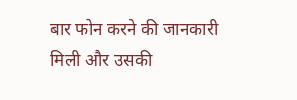बार फोन करने की जानकारी मिली और उसकी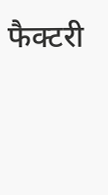फैक्टरी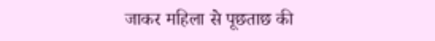जाकर महिला से पूछताछ की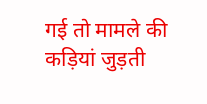गई तो मामले की कड़ियां जुड़ती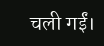चली गईं।